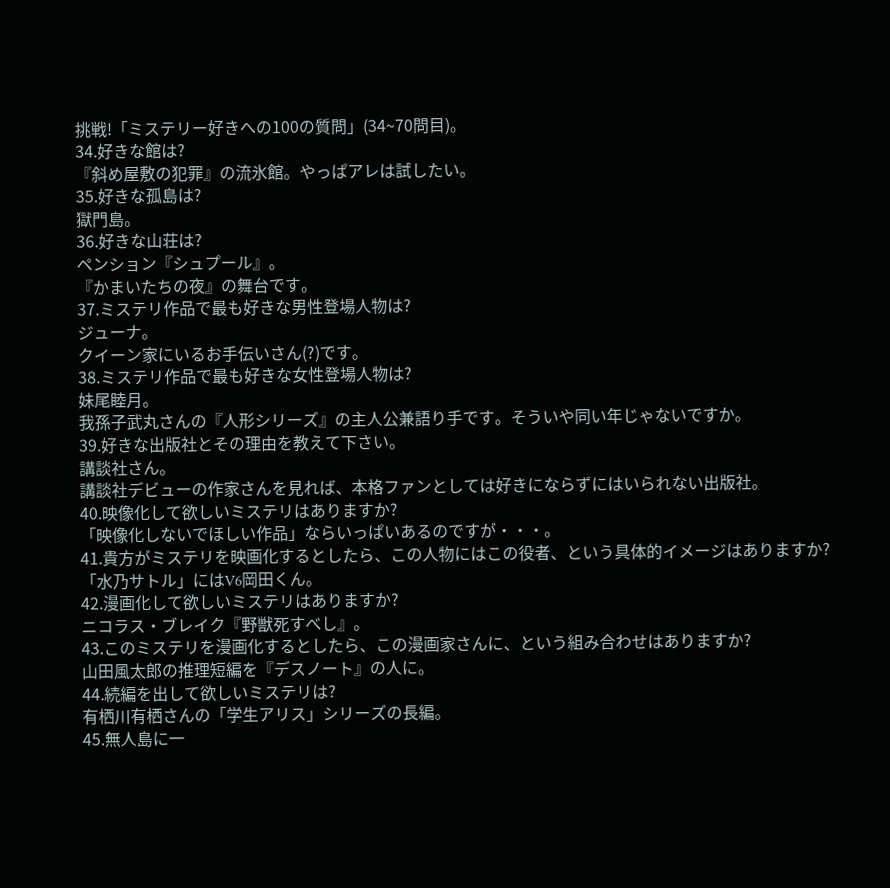挑戦!「ミステリー好きへの100の質問」(34~70問目)。
34.好きな館は?
『斜め屋敷の犯罪』の流氷館。やっぱアレは試したい。
35.好きな孤島は?
獄門島。
36.好きな山荘は?
ペンション『シュプール』。
『かまいたちの夜』の舞台です。
37.ミステリ作品で最も好きな男性登場人物は?
ジューナ。
クイーン家にいるお手伝いさん(?)です。
38.ミステリ作品で最も好きな女性登場人物は?
妹尾睦月。
我孫子武丸さんの『人形シリーズ』の主人公兼語り手です。そういや同い年じゃないですか。
39.好きな出版社とその理由を教えて下さい。
講談社さん。
講談社デビューの作家さんを見れば、本格ファンとしては好きにならずにはいられない出版社。
40.映像化して欲しいミステリはありますか?
「映像化しないでほしい作品」ならいっぱいあるのですが・・・。
41.貴方がミステリを映画化するとしたら、この人物にはこの役者、という具体的イメージはありますか?
「水乃サトル」にはV6岡田くん。
42.漫画化して欲しいミステリはありますか?
ニコラス・ブレイク『野獣死すべし』。
43.このミステリを漫画化するとしたら、この漫画家さんに、という組み合わせはありますか?
山田風太郎の推理短編を『デスノート』の人に。
44.続編を出して欲しいミステリは?
有栖川有栖さんの「学生アリス」シリーズの長編。
45.無人島に一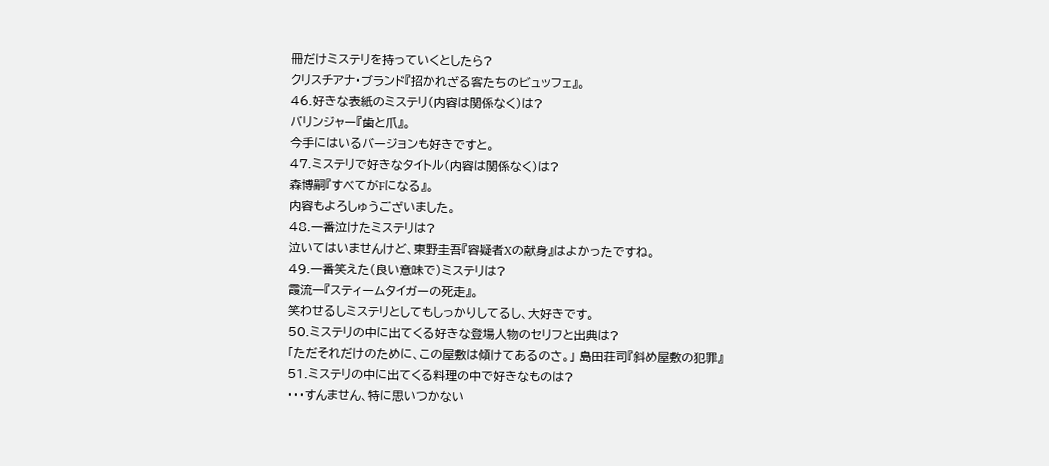冊だけミステリを持っていくとしたら?
クリスチアナ・ブランド『招かれざる客たちのビュッフェ』。
46.好きな表紙のミステリ(内容は関係なく)は?
バリンジャー『歯と爪』。
今手にはいるバージョンも好きですと。
47.ミステリで好きなタイトル(内容は関係なく)は?
森博嗣『すべてがFになる』。
内容もよろしゅうございました。
48.一番泣けたミステリは?
泣いてはいませんけど、東野圭吾『容疑者Xの献身』はよかったですね。
49.一番笑えた(良い意味で)ミステリは?
霞流一『スティームタイガーの死走』。
笑わせるしミステリとしてもしっかりしてるし、大好きです。
50.ミステリの中に出てくる好きな登場人物のセリフと出典は?
「ただそれだけのために、この屋敷は傾けてあるのさ。」 島田荘司『斜め屋敷の犯罪』
51.ミステリの中に出てくる料理の中で好きなものは?
・・・すんません、特に思いつかない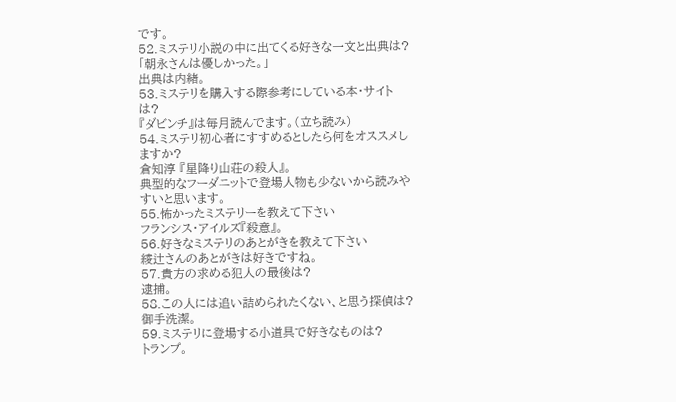です。
52.ミステリ小説の中に出てくる好きな一文と出典は?
「朝永さんは優しかった。」
出典は内緒。
53.ミステリを購入する際参考にしている本・サイトは?
『ダビンチ』は毎月読んでます。(立ち読み)
54.ミステリ初心者にすすめるとしたら何をオススメしますか?
倉知淳 『星降り山荘の殺人』。
典型的なフーダニットで登場人物も少ないから読みやすいと思います。
55.怖かったミステリーを教えて下さい
フランシス・アイルズ『殺意』。
56.好きなミステリのあとがきを教えて下さい
綾辻さんのあとがきは好きですね。
57.貴方の求める犯人の最後は?
逮捕。
58.この人には追い詰められたくない、と思う探偵は?
御手洗潔。
59.ミステリに登場する小道具で好きなものは?
トランプ。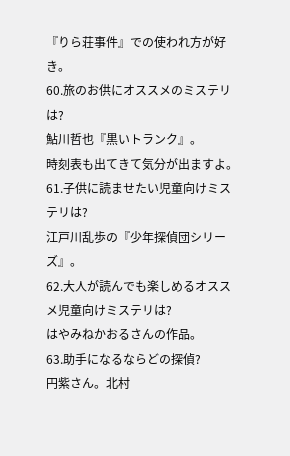『りら荘事件』での使われ方が好き。
60.旅のお供にオススメのミステリは?
鮎川哲也『黒いトランク』。
時刻表も出てきて気分が出ますよ。
61.子供に読ませたい児童向けミステリは?
江戸川乱歩の『少年探偵団シリーズ』。
62.大人が読んでも楽しめるオススメ児童向けミステリは?
はやみねかおるさんの作品。
63.助手になるならどの探偵?
円紫さん。北村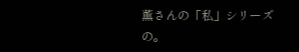薫さんの「私」シリーズの。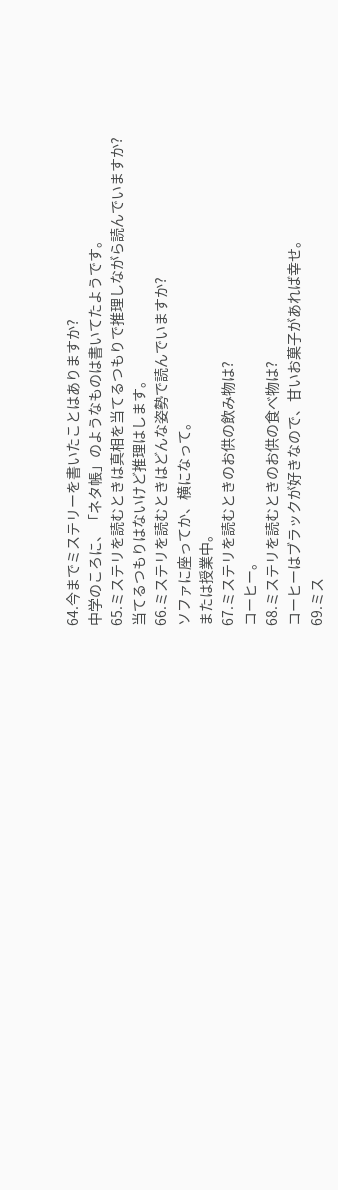64.今までミステリーを書いたことはありますか?
中学のころに、「ネタ帳」のようなものは書いてたようです。
65.ミステリを読むときは真相を当てるつもりで推理しながら読んでいますか?
当てるつもりはないけど推理はします。
66.ミステリを読むときはどんな姿勢で読んでいますか?
ソファに座ってか、横になって。
または授業中。
67.ミステリを読むときのお供の飲み物は?
コーヒー。
68.ミステリを読むときのお供の食べ物は?
コーヒーはブラックが好きなので、甘いお菓子があれば幸せ。
69.ミス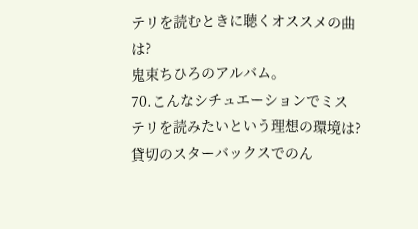テリを読むときに聴くオススメの曲は?
鬼束ちひろのアルバム。
70.こんなシチュエーションでミステリを読みたいという理想の環境は?
貸切のスターバックスでのん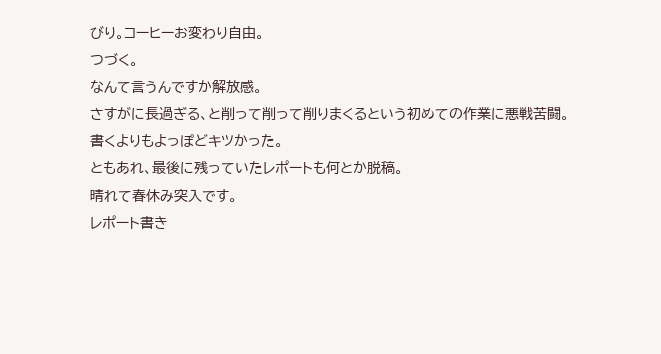びり。コーヒーお変わり自由。
つづく。
なんて言うんですか解放感。
さすがに長過ぎる、と削って削って削りまくるという初めての作業に悪戦苦闘。
書くよりもよっぽどキツかった。
ともあれ、最後に残っていたレポートも何とか脱稿。
晴れて春休み突入です。
レポート書き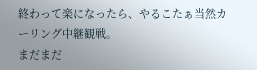終わって楽になったら、やるこたぁ当然カーリング中継観戦。
まだまだ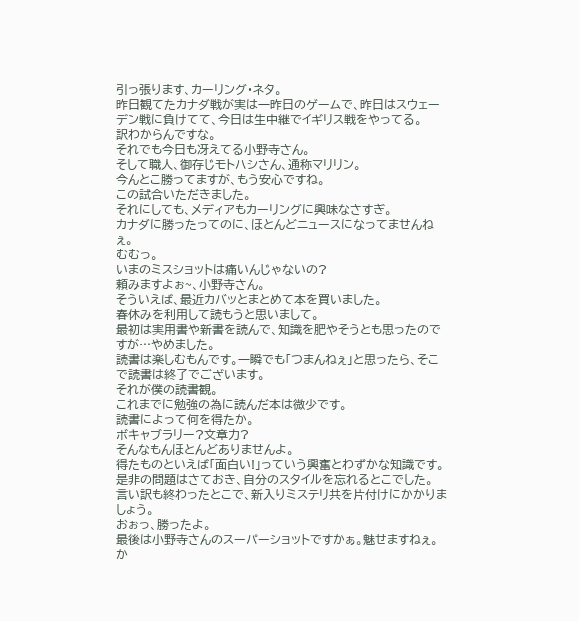引っ張ります、カーリング・ネタ。
昨日観てたカナダ戦が実は一昨日のゲームで、昨日はスウェーデン戦に負けてて、今日は生中継でイギリス戦をやってる。
訳わからんですな。
それでも今日も冴えてる小野寺さん。
そして職人、御存じモトハシさん、通称マリリン。
今んとこ勝ってますが、もう安心ですね。
この試合いただきました。
それにしても、メディアもカーリングに興味なさすぎ。
カナダに勝ったってのに、ほとんどニュースになってませんねぇ。
むむっ。
いまのミスショットは痛いんじゃないの?
頼みますよぉ~、小野寺さん。
そういえば、最近カバッとまとめて本を買いました。
春休みを利用して読もうと思いまして。
最初は実用書や新書を読んで、知識を肥やそうとも思ったのですが…やめました。
読書は楽しむもんです。一瞬でも「つまんねぇ」と思ったら、そこで読書は終了でございます。
それが僕の読書観。
これまでに勉強の為に読んだ本は微少です。
読書によって何を得たか。
ボキャブラリー?文章力?
そんなもんほとんどありませんよ。
得たものといえば「面白い!」っていう興奮とわずかな知識です。
是非の問題はさておき、自分のスタイルを忘れるとこでした。
言い訳も終わったとこで、新入りミステリ共を片付けにかかりましょう。
おぉっ、勝ったよ。
最後は小野寺さんのスーパーショットですかぁ。魅せますねぇ。
か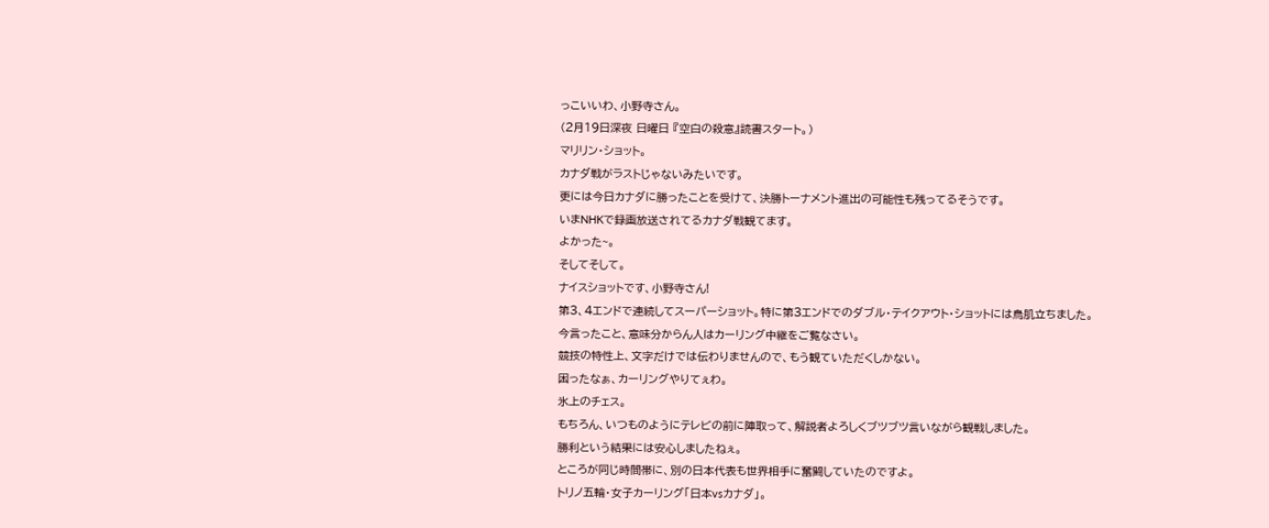っこいいわ、小野寺さん。
(2月19日深夜 日曜日 『空白の殺意』読書スタート。)
マリリン・ショット。
カナダ戦がラストじゃないみたいです。
更には今日カナダに勝ったことを受けて、決勝トーナメント進出の可能性も残ってるそうです。
いまNHKで録画放送されてるカナダ戦観てます。
よかった~。
そしてそして。
ナイスショットです、小野寺さん!
第3、4エンドで連続してスーパーショット。特に第3エンドでのダブル・テイクアウト・ショットには鳥肌立ちました。
今言ったこと、意味分からん人はカーリング中継をご覧なさい。
競技の特性上、文字だけでは伝わりませんので、もう観ていただくしかない。
困ったなぁ、カーリングやりてぇわ。
氷上のチェス。
もちろん、いつものようにテレビの前に陣取って、解説者よろしくブツブツ言いながら観戦しました。
勝利という結果には安心しましたねぇ。
ところが同じ時間帯に、別の日本代表も世界相手に奮闘していたのですよ。
トリノ五輪・女子カーリング「日本vsカナダ」。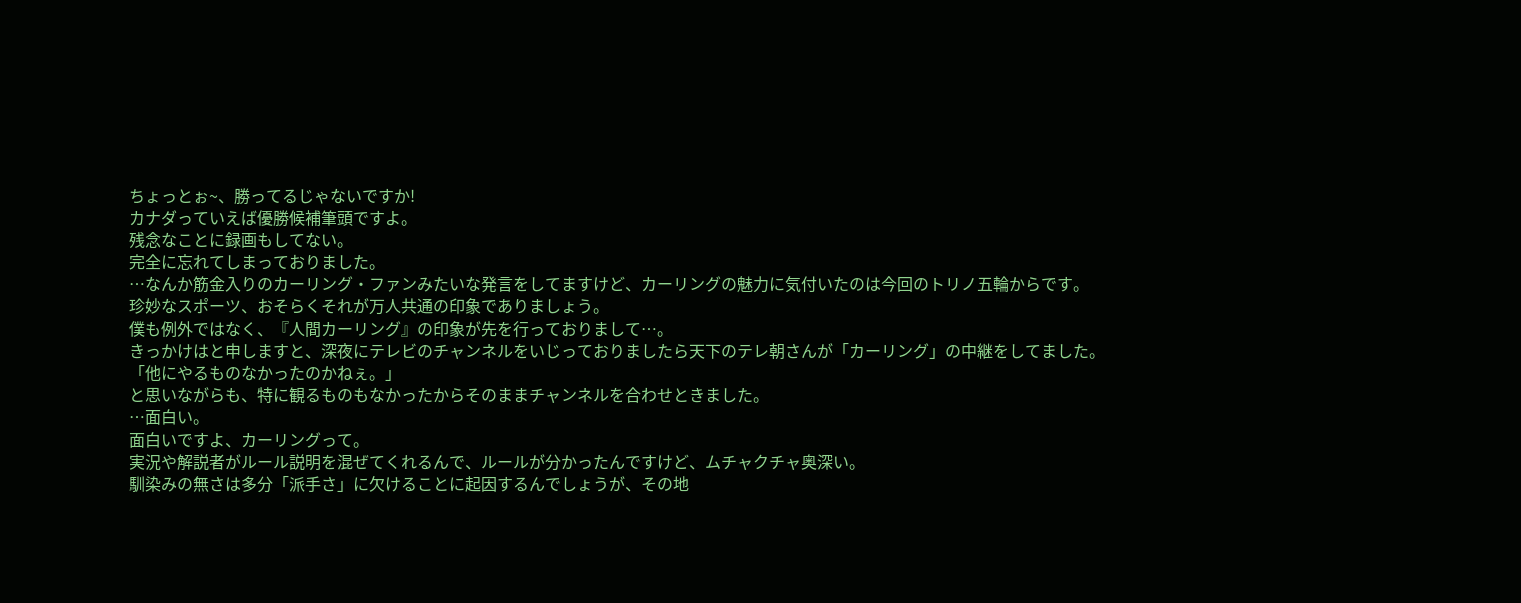ちょっとぉ~、勝ってるじゃないですか!
カナダっていえば優勝候補筆頭ですよ。
残念なことに録画もしてない。
完全に忘れてしまっておりました。
…なんか筋金入りのカーリング・ファンみたいな発言をしてますけど、カーリングの魅力に気付いたのは今回のトリノ五輪からです。
珍妙なスポーツ、おそらくそれが万人共通の印象でありましょう。
僕も例外ではなく、『人間カーリング』の印象が先を行っておりまして…。
きっかけはと申しますと、深夜にテレビのチャンネルをいじっておりましたら天下のテレ朝さんが「カーリング」の中継をしてました。
「他にやるものなかったのかねぇ。」
と思いながらも、特に観るものもなかったからそのままチャンネルを合わせときました。
…面白い。
面白いですよ、カーリングって。
実況や解説者がルール説明を混ぜてくれるんで、ルールが分かったんですけど、ムチャクチャ奥深い。
馴染みの無さは多分「派手さ」に欠けることに起因するんでしょうが、その地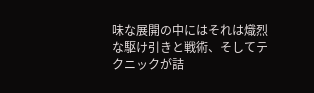味な展開の中にはそれは熾烈な駆け引きと戦術、そしてテクニックが詰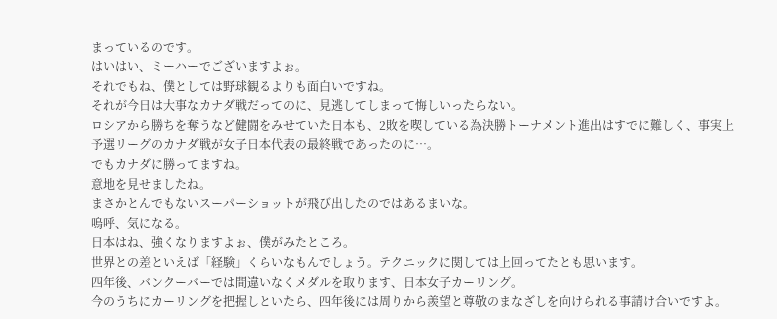まっているのです。
はいはい、ミーハーでございますよぉ。
それでもね、僕としては野球観るよりも面白いですね。
それが今日は大事なカナダ戦だってのに、見逃してしまって悔しいったらない。
ロシアから勝ちを奪うなど健闘をみせていた日本も、2敗を喫している為決勝トーナメント進出はすでに難しく、事実上予選リーグのカナダ戦が女子日本代表の最終戦であったのに…。
でもカナダに勝ってますね。
意地を見せましたね。
まさかとんでもないスーパーショットが飛び出したのではあるまいな。
嗚呼、気になる。
日本はね、強くなりますよぉ、僕がみたところ。
世界との差といえば「経験」くらいなもんでしょう。テクニックに関しては上回ってたとも思います。
四年後、バンクーバーでは間違いなくメダルを取ります、日本女子カーリング。
今のうちにカーリングを把握しといたら、四年後には周りから羨望と尊敬のまなざしを向けられる事請け合いですよ。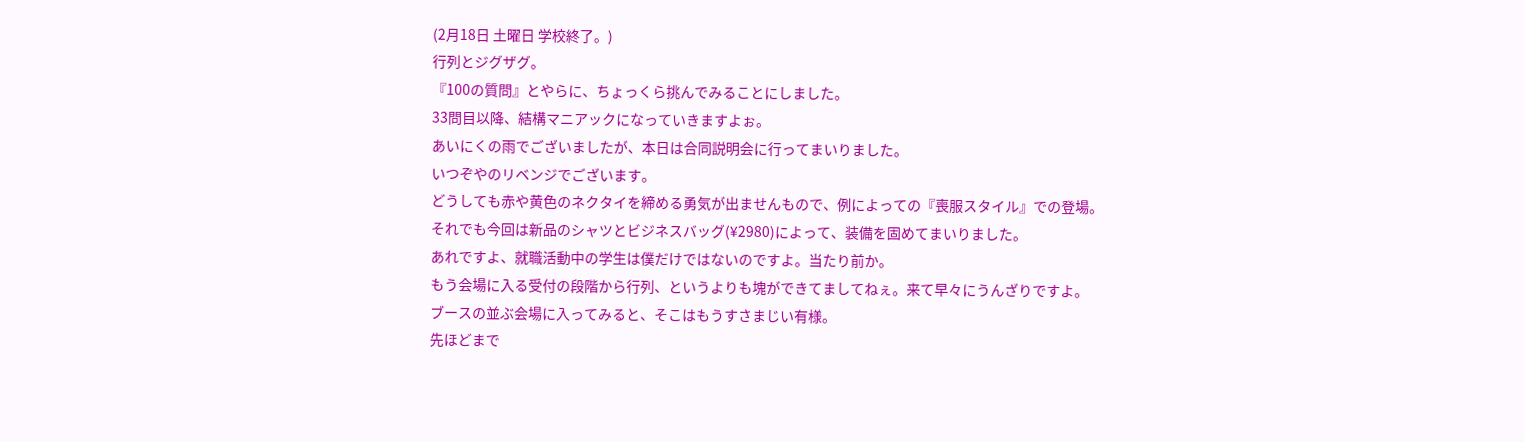(2月18日 土曜日 学校終了。)
行列とジグザグ。
『100の質問』とやらに、ちょっくら挑んでみることにしました。
33問目以降、結構マニアックになっていきますよぉ。
あいにくの雨でございましたが、本日は合同説明会に行ってまいりました。
いつぞやのリベンジでございます。
どうしても赤や黄色のネクタイを締める勇気が出ませんもので、例によっての『喪服スタイル』での登場。
それでも今回は新品のシャツとビジネスバッグ(¥2980)によって、装備を固めてまいりました。
あれですよ、就職活動中の学生は僕だけではないのですよ。当たり前か。
もう会場に入る受付の段階から行列、というよりも塊ができてましてねぇ。来て早々にうんざりですよ。
ブースの並ぶ会場に入ってみると、そこはもうすさまじい有様。
先ほどまで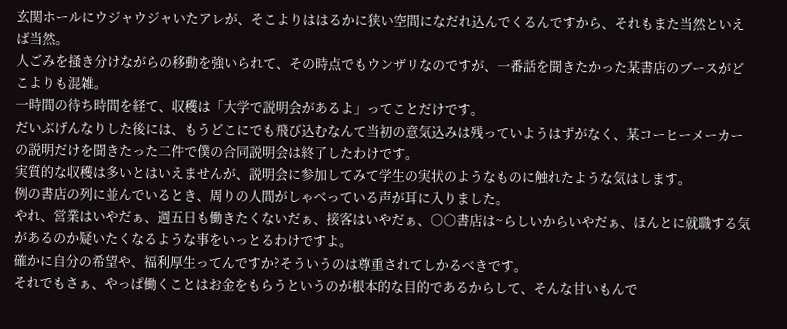玄関ホールにウジャウジャいたアレが、そこよりははるかに狭い空間になだれ込んでくるんですから、それもまた当然といえば当然。
人ごみを掻き分けながらの移動を強いられて、その時点でもウンザリなのですが、一番話を聞きたかった某書店のブースがどこよりも混雑。
一時間の待ち時間を経て、収穫は「大学で説明会があるよ」ってことだけです。
だいぶげんなりした後には、もうどこにでも飛び込むなんて当初の意気込みは残っていようはずがなく、某コーヒーメーカーの説明だけを聞きたった二件で僕の合同説明会は終了したわけです。
実質的な収穫は多いとはいえませんが、説明会に参加してみて学生の実状のようなものに触れたような気はします。
例の書店の列に並んでいるとき、周りの人間がしゃべっている声が耳に入りました。
やれ、営業はいやだぁ、週五日も働きたくないだぁ、接客はいやだぁ、○○書店は~らしいからいやだぁ、ほんとに就職する気があるのか疑いたくなるような事をいっとるわけですよ。
確かに自分の希望や、福利厚生ってんですか?そういうのは尊重されてしかるべきです。
それでもさぁ、やっぱ働くことはお金をもらうというのが根本的な目的であるからして、そんな甘いもんで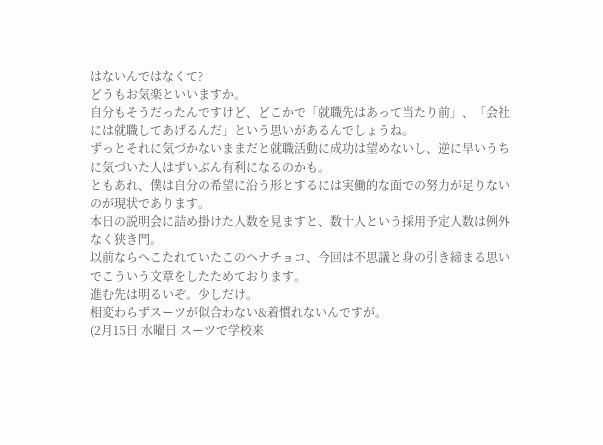はないんではなくて?
どうもお気楽といいますか。
自分もそうだったんですけど、どこかで「就職先はあって当たり前」、「会社には就職してあげるんだ」という思いがあるんでしょうね。
ずっとそれに気づかないままだと就職活動に成功は望めないし、逆に早いうちに気づいた人はずいぶん有利になるのかも。
ともあれ、僕は自分の希望に沿う形とするには実働的な面での努力が足りないのが現状であります。
本日の説明会に詰め掛けた人数を見ますと、数十人という採用予定人数は例外なく狭き門。
以前ならへこたれていたこのヘナチョコ、今回は不思議と身の引き締まる思いでこういう文章をしたためております。
進む先は明るいぞ。少しだけ。
相変わらずスーツが似合わない&着慣れないんですが。
(2月15日 水曜日 スーツで学校来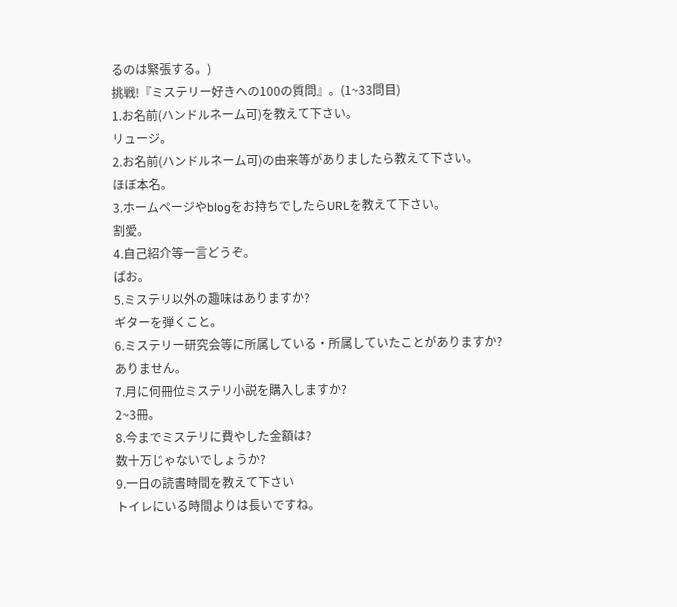るのは緊張する。)
挑戦!『ミステリー好きへの100の質問』。(1~33問目)
1.お名前(ハンドルネーム可)を教えて下さい。
リュージ。
2.お名前(ハンドルネーム可)の由来等がありましたら教えて下さい。
ほぼ本名。
3.ホームページやblogをお持ちでしたらURLを教えて下さい。
割愛。
4.自己紹介等一言どうぞ。
ぱお。
5.ミステリ以外の趣味はありますか?
ギターを弾くこと。
6.ミステリー研究会等に所属している・所属していたことがありますか?
ありません。
7.月に何冊位ミステリ小説を購入しますか?
2~3冊。
8.今までミステリに費やした金額は?
数十万じゃないでしょうか?
9.一日の読書時間を教えて下さい
トイレにいる時間よりは長いですね。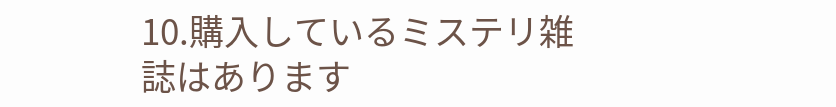10.購入しているミステリ雑誌はあります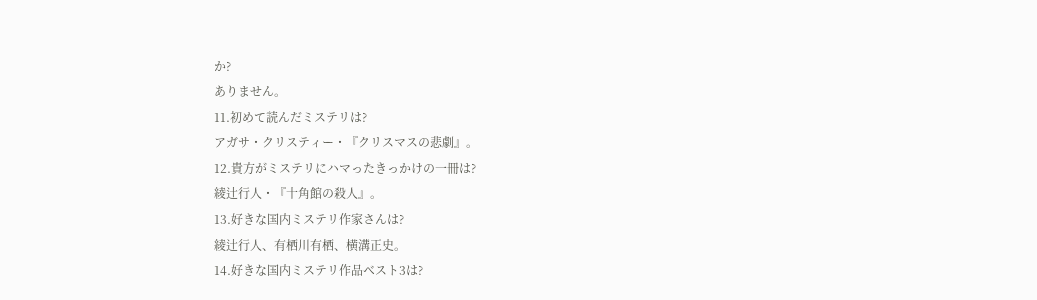か?
ありません。
11.初めて読んだミステリは?
アガサ・クリスティー・『クリスマスの悲劇』。
12.貴方がミステリにハマったきっかけの一冊は?
綾辻行人・『十角館の殺人』。
13.好きな国内ミステリ作家さんは?
綾辻行人、有栖川有栖、横溝正史。
14.好きな国内ミステリ作品ベスト3は?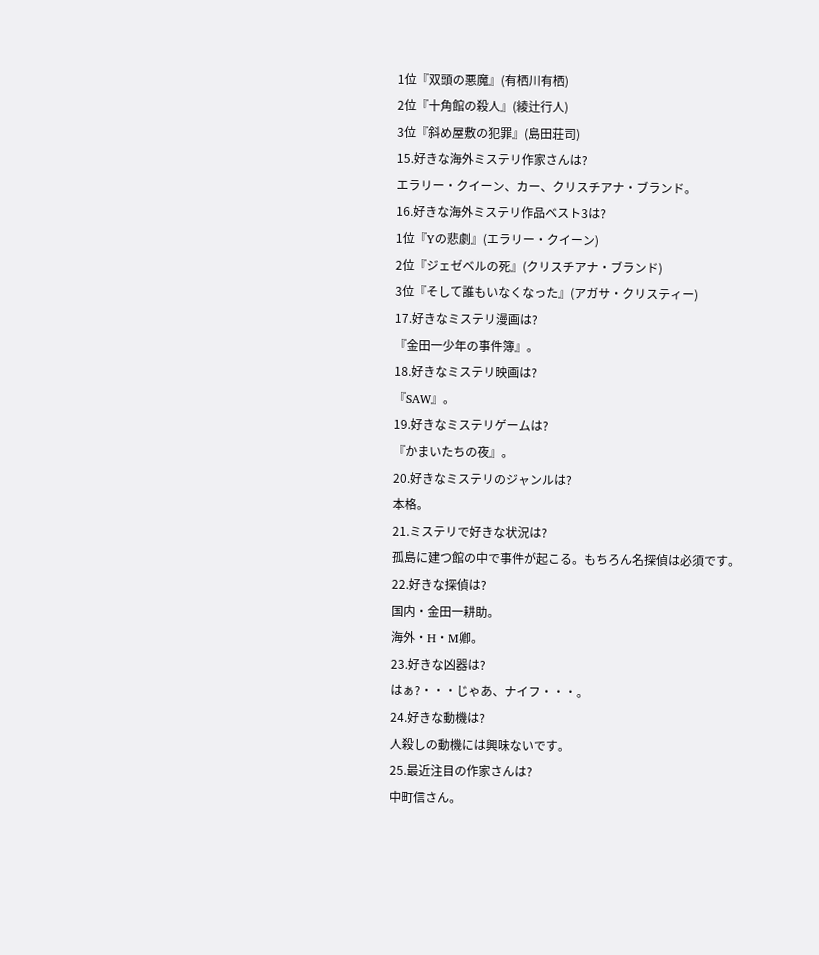1位『双頭の悪魔』(有栖川有栖)
2位『十角館の殺人』(綾辻行人)
3位『斜め屋敷の犯罪』(島田荘司)
15.好きな海外ミステリ作家さんは?
エラリー・クイーン、カー、クリスチアナ・ブランド。
16.好きな海外ミステリ作品ベスト3は?
1位『Yの悲劇』(エラリー・クイーン)
2位『ジェゼベルの死』(クリスチアナ・ブランド)
3位『そして誰もいなくなった』(アガサ・クリスティー)
17.好きなミステリ漫画は?
『金田一少年の事件簿』。
18.好きなミステリ映画は?
『SAW』。
19.好きなミステリゲームは?
『かまいたちの夜』。
20.好きなミステリのジャンルは?
本格。
21.ミステリで好きな状況は?
孤島に建つ館の中で事件が起こる。もちろん名探偵は必須です。
22.好きな探偵は?
国内・金田一耕助。
海外・H・M卿。
23.好きな凶器は?
はぁ?・・・じゃあ、ナイフ・・・。
24.好きな動機は?
人殺しの動機には興味ないです。
25.最近注目の作家さんは?
中町信さん。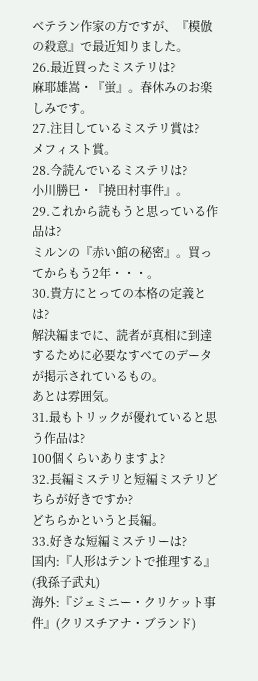ベテラン作家の方ですが、『模倣の殺意』で最近知りました。
26.最近買ったミステリは?
麻耶雄嵩・『蛍』。春休みのお楽しみです。
27.注目しているミステリ賞は?
メフィスト賞。
28.今読んでいるミステリは?
小川勝巳・『撓田村事件』。
29.これから読もうと思っている作品は?
ミルンの『赤い館の秘密』。買ってからもう2年・・・。
30.貴方にとっての本格の定義とは?
解決編までに、読者が真相に到達するために必要なすべてのデータが掲示されているもの。
あとは雰囲気。
31.最もトリックが優れていると思う作品は?
100個くらいありますよ?
32.長編ミステリと短編ミステリどちらが好きですか?
どちらかというと長編。
33.好きな短編ミステリーは?
国内:『人形はテントで推理する』(我孫子武丸)
海外:『ジェミニー・クリケット事件』(クリスチアナ・ブランド)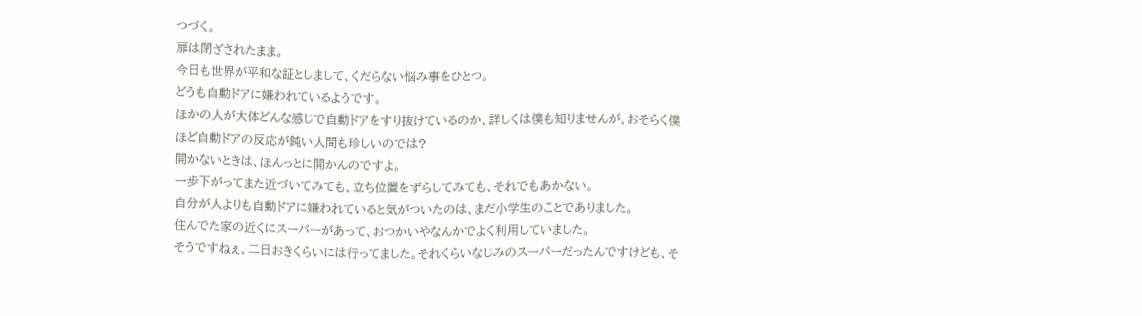つづく。
扉は閉ざされたまま。
今日も世界が平和な証としまして、くだらない悩み事をひとつ。
どうも自動ドアに嫌われているようです。
ほかの人が大体どんな感じで自動ドアをすり抜けているのか、詳しくは僕も知りませんが、おそらく僕ほど自動ドアの反応が鈍い人間も珍しいのでは?
開かないときは、ほんっとに開かんのですよ。
一歩下がってまた近づいてみても、立ち位置をずらしてみても、それでもあかない。
自分が人よりも自動ドアに嫌われていると気がついたのは、まだ小学生のことでありました。
住んでた家の近くにスーパーがあって、おつかいやなんかでよく利用していました。
そうですねぇ、二日おきくらいには行ってました。それくらいなじみのスーパーだったんですけども、そ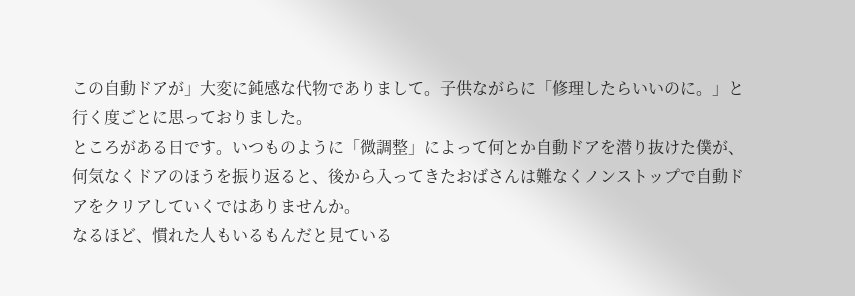この自動ドアが」大変に鈍感な代物でありまして。子供ながらに「修理したらいいのに。」と行く度ごとに思っておりました。
ところがある日です。いつものように「微調整」によって何とか自動ドアを潜り抜けた僕が、何気なくドアのほうを振り返ると、後から入ってきたおばさんは難なくノンストップで自動ドアをクリアしていくではありませんか。
なるほど、慣れた人もいるもんだと見ている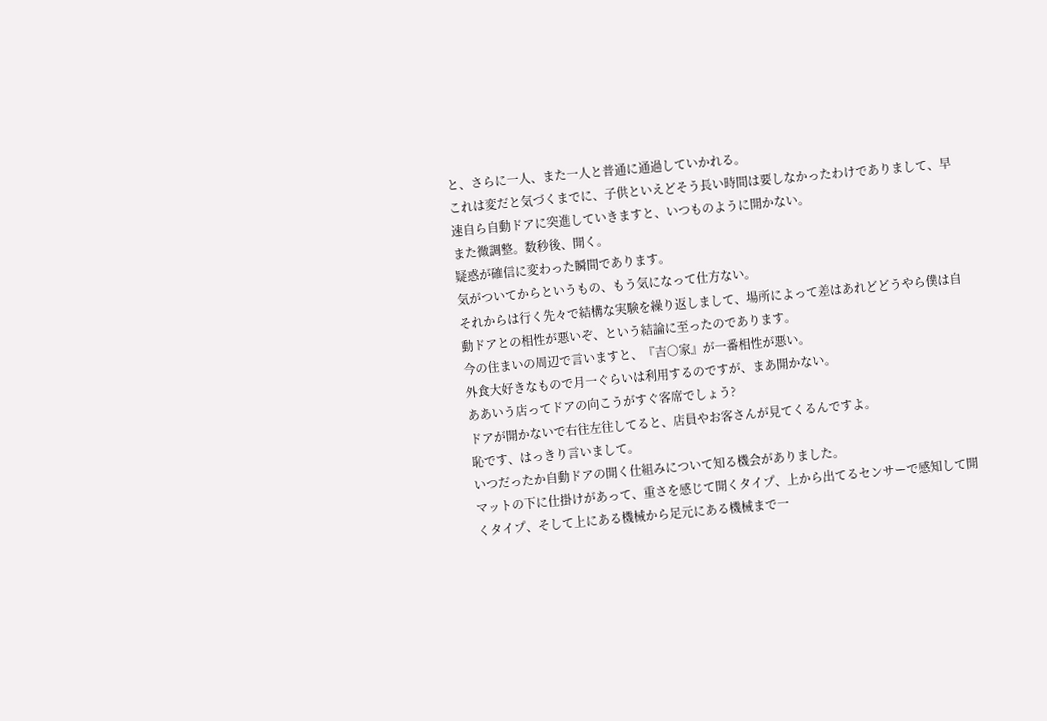と、さらに一人、また一人と普通に通過していかれる。
これは変だと気づくまでに、子供といえどそう長い時間は要しなかったわけでありまして、早速自ら自動ドアに突進していきますと、いつものように開かない。
また微調整。数秒後、開く。
疑惑が確信に変わった瞬間であります。
気がついてからというもの、もう気になって仕方ない。
それからは行く先々で結構な実験を繰り返しまして、場所によって差はあれどどうやら僕は自動ドアとの相性が悪いぞ、という結論に至ったのであります。
今の住まいの周辺で言いますと、『吉○家』が一番相性が悪い。
外食大好きなもので月一ぐらいは利用するのですが、まあ開かない。
ああいう店ってドアの向こうがすぐ客席でしょう?
ドアが開かないで右往左往してると、店員やお客さんが見てくるんですよ。
恥です、はっきり言いまして。
いつだったか自動ドアの開く仕組みについて知る機会がありました。
マットの下に仕掛けがあって、重さを感じて開くタイプ、上から出てるセンサーで感知して開くタイプ、そして上にある機械から足元にある機械まで一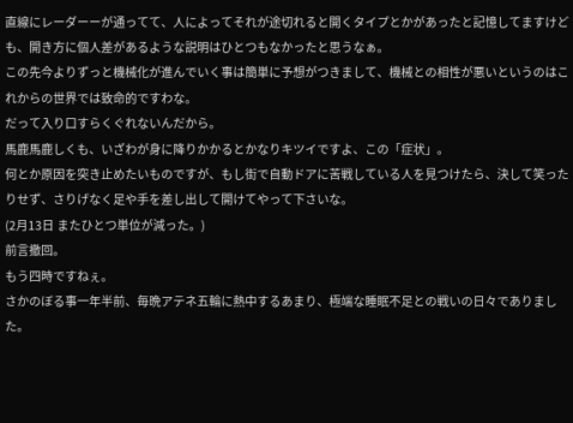直線にレーダーーが通ってて、人によってそれが途切れると開くタイプとかがあったと記憶してますけども、開き方に個人差があるような説明はひとつもなかったと思うなぁ。
この先今よりずっと機械化が進んでいく事は簡単に予想がつきまして、機械との相性が悪いというのはこれからの世界では致命的ですわな。
だって入り口すらくぐれないんだから。
馬鹿馬鹿しくも、いざわが身に降りかかるとかなりキツイですよ、この「症状」。
何とか原因を突き止めたいものですが、もし街で自動ドアに苦戦している人を見つけたら、決して笑ったりせず、さりげなく足や手を差し出して開けてやって下さいな。
(2月13日 またひとつ単位が減った。)
前言撤回。
もう四時ですねぇ。
さかのぼる事一年半前、毎晩アテネ五輪に熱中するあまり、極端な睡眠不足との戦いの日々でありました。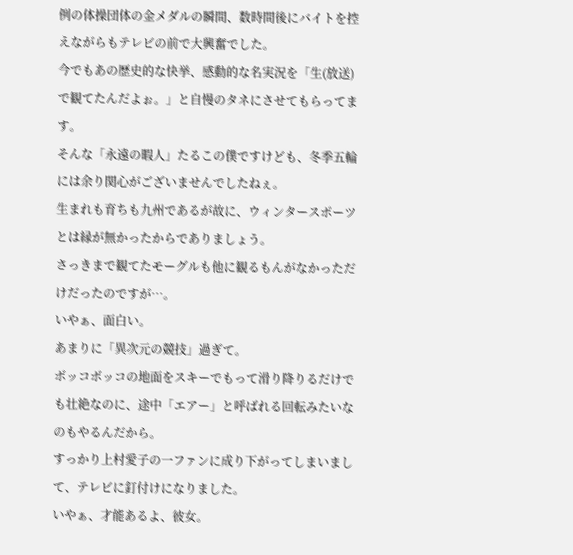例の体操団体の金メダルの瞬間、数時間後にバイトを控えながらもテレビの前で大興奮でした。
今でもあの歴史的な快挙、感動的な名実況を「生(放送)で観てたんだよぉ。」と自慢のタネにさせてもらってます。
そんな「永遠の暇人」たるこの僕ですけども、冬季五輪には余り関心がございませんでしたねぇ。
生まれも育ちも九州であるが故に、ウィンタースポーツとは縁が無かったからでありましょう。
さっきまで観てたモーグルも他に観るもんがなかっただけだったのですが…。
いやぁ、面白い。
あまりに「異次元の競技」過ぎて。
ボッコボッコの地面をスキーでもって滑り降りるだけでも壮絶なのに、途中「エアー」と呼ばれる回転みたいなのもやるんだから。
すっかり上村愛子の一ファンに成り下がってしまいまして、テレビに釘付けになりました。
いやぁ、才能あるよ、彼女。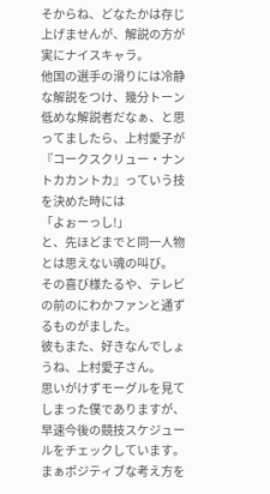そからね、どなたかは存じ上げませんが、解説の方が実にナイスキャラ。
他国の選手の滑りには冷静な解説をつけ、幾分トーン低めな解説者だなぁ、と思ってましたら、上村愛子が『コークスクリュー・ナントカカントカ』っていう技を決めた時には
「よぉーっし!」
と、先ほどまでと同一人物とは思えない魂の叫び。
その喜び様たるや、テレビの前のにわかファンと通ずるものがました。
彼もまた、好きなんでしょうね、上村愛子さん。
思いがけずモーグルを見てしまった僕でありますが、早速今後の競技スケジュールをチェックしています。
まぁポジティブな考え方を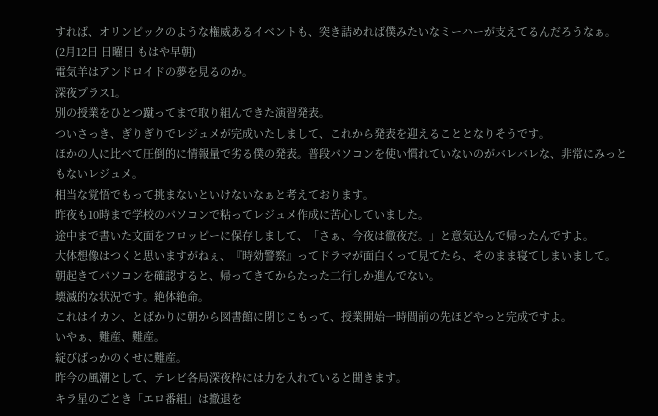すれば、オリンピックのような権威あるイベントも、突き詰めれば僕みたいなミーハーが支えてるんだろうなぁ。
(2月12日 日曜日 もはや早朝)
電気羊はアンドロイドの夢を見るのか。
深夜プラス1。
別の授業をひとつ蹴ってまで取り組んできた演習発表。
ついさっき、ぎりぎりでレジュメが完成いたしまして、これから発表を迎えることとなりそうです。
ほかの人に比べて圧倒的に情報量で劣る僕の発表。普段パソコンを使い慣れていないのがバレバレな、非常にみっともないレジュメ。
相当な覚悟でもって挑まないといけないなぁと考えております。
昨夜も10時まで学校のパソコンで粘ってレジュメ作成に苦心していました。
途中まで書いた文面をフロッピーに保存しまして、「さぁ、今夜は徹夜だ。」と意気込んで帰ったんですよ。
大体想像はつくと思いますがねぇ、『時効警察』ってドラマが面白くって見てたら、そのまま寝てしまいまして。
朝起きてパソコンを確認すると、帰ってきてからたった二行しか進んでない。
壊滅的な状況です。絶体絶命。
これはイカン、とばかりに朝から図書館に閉じこもって、授業開始一時間前の先ほどやっと完成ですよ。
いやぁ、難産、難産。
綻びばっかのくせに難産。
昨今の風潮として、テレビ各局深夜枠には力を入れていると聞きます。
キラ星のごとき「エロ番組」は撤退を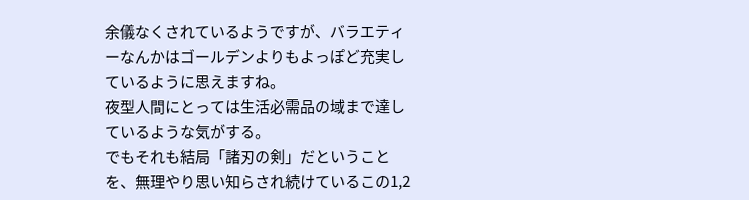余儀なくされているようですが、バラエティーなんかはゴールデンよりもよっぽど充実しているように思えますね。
夜型人間にとっては生活必需品の域まで達しているような気がする。
でもそれも結局「諸刃の剣」だということを、無理やり思い知らされ続けているこの1,2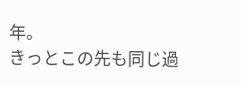年。
きっとこの先も同じ過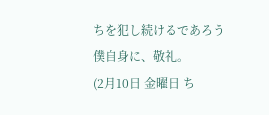ちを犯し続けるであろう僕自身に、敬礼。
(2月10日 金曜日 ち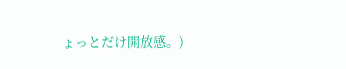ょっとだけ開放感。)